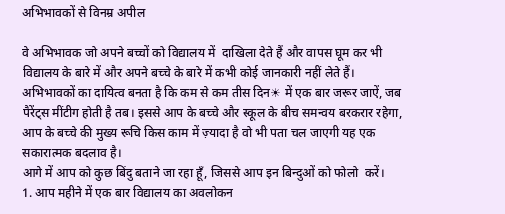अभिभावकों से विनम्र अपील

वे अभिभावक जो अपने बच्चों को विद्यालय में  दाखिला देते हैं और वापस घूम कर भी विद्यालय के बारे में और अपने बच्चे के बारे में कभी कोई जानकारी नहीं लेते हैं। अभिभावकों का दायित्व बनता है कि कम से कम तीस दिन☀ में एक बार जरूर जाऐं, जब पैरेंट्स मींटीग होती है तब। इससे आप के बच्चे और स्कूल के बीच समन्वय बरकरार रहेगा, आप के बच्चे की मुख्य रूचि किस काम में ज़्यादा है वो भी पता चल जाएगी यह एक सकारात्मक बदलाव है।
आगे में आप को कुछ बिंदु बताने जा रहा हूँ, जिससे आप इन बिन्दुओं को फोलो  करें।
1. आप महीने में एक बार विद्यालय का अवलोकन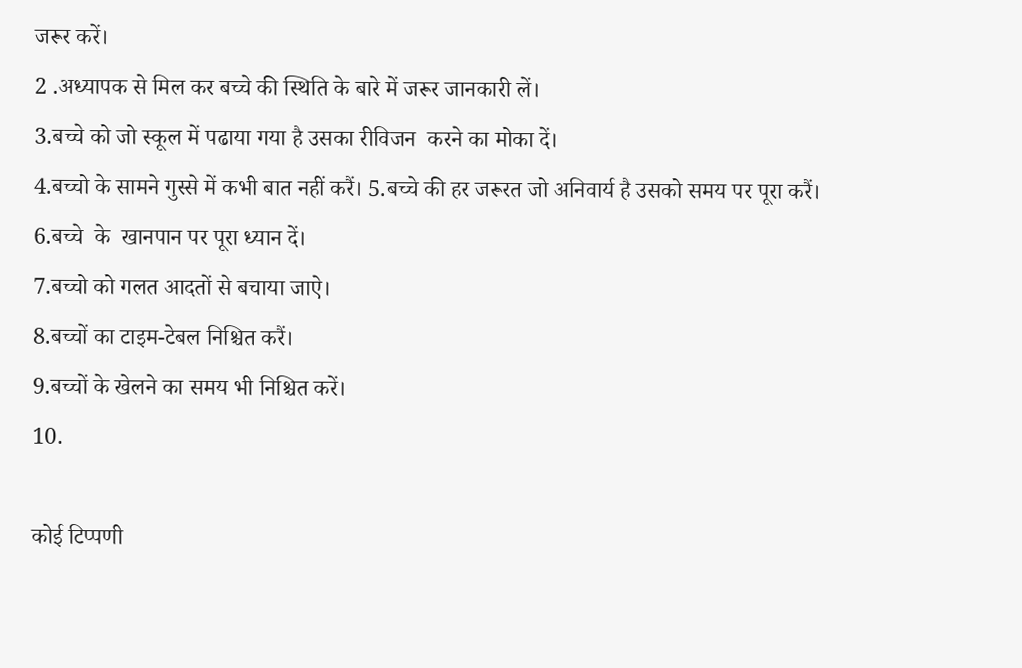जरूर करें।
2 .अध्यापक से मिल कर बच्चे की स्थिति के बारे में जरूर जानकारी लें।
3.बच्चे को जो स्कूल में पढाया गया है उसका रीविजन  करने का मोका दें।
4.बच्चो के सामने गुस्से में कभी बात नहीं करैं। 5.बच्चे की हर जरूरत जो अनिवार्य है उसको समय पर पूरा करैं।
6.बच्चे  के  खानपान पर पूरा ध्यान दें।
7.बच्चो को गलत आदतों से बचाया जाऐ।
8.बच्चों का टाइम-टेबल निश्चित करैं।
9.बच्चों के खेलने का समय भी निश्चित करें।
10.

कोई टिप्पणी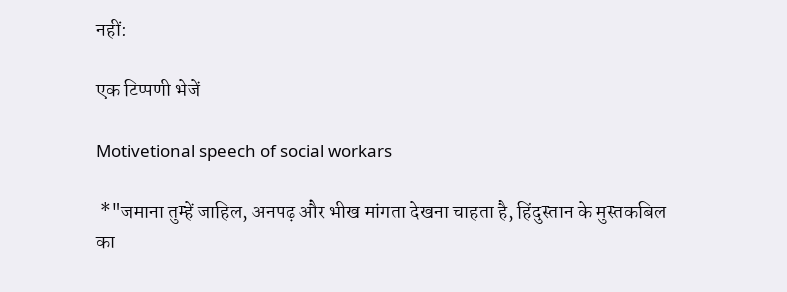नहीं:

एक टिप्पणी भेजें

Motivetional speech of social workars

 *"जमाना तुम्हें जाहिल, अनपढ़ और भीख मांगता देखना चाहता है, हिंदुस्तान के मुस्तकबिल का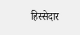हिस्सेदार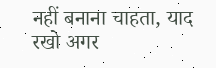नहीं बनाना चाहता, याद रखो अगर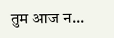तुम आज न...